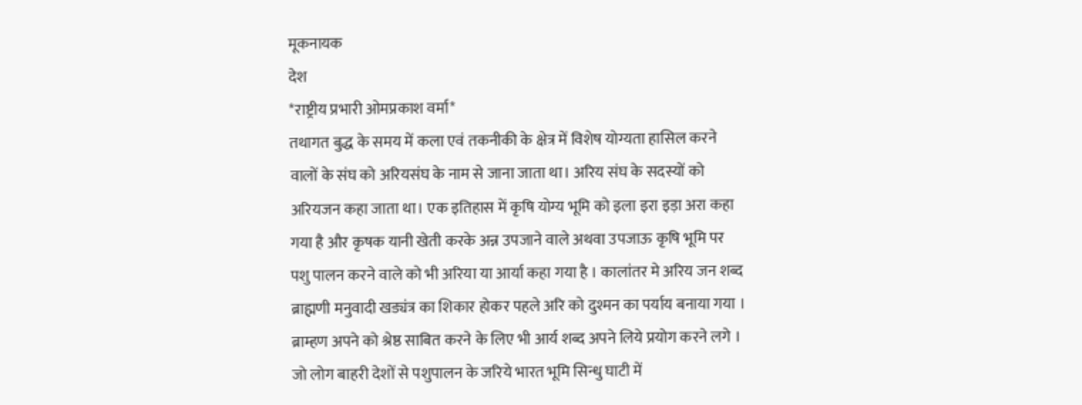मूकनायक
देश
*राष्ट्रीय प्रभारी ओमप्रकाश वर्मा*
तथागत बुद्ध के समय में कला एवं तकनीकी के क्षेत्र में विशेष योग्यता हासिल करने वालों के संघ को अरियसंघ के नाम से जाना जाता था। अरिय संघ के सदस्यों को अरियजन कहा जाता था। एक इतिहास में कृषि योग्य भूमि को इला इरा इड़ा अरा कहा गया है और कृषक यानी खेती करके अन्न उपजाने वाले अथवा उपजाऊ कृषि भूमि पर पशु पालन करने वाले को भी अरिया या आर्या कहा गया है । कालांतर मे अरिय जन शब्द ब्राह्मणी मनुवादी खड्यंत्र का शिकार होकर पहले अरि को दुश्मन का पर्याय बनाया गया । ब्राम्हण अपने को श्रेष्ठ साबित करने के लिए भी आर्य शब्द अपने लिये प्रयोग करने लगे । जो लोग बाहरी देशों से पशुपालन के जरिये भारत भूमि सिन्धु घाटी में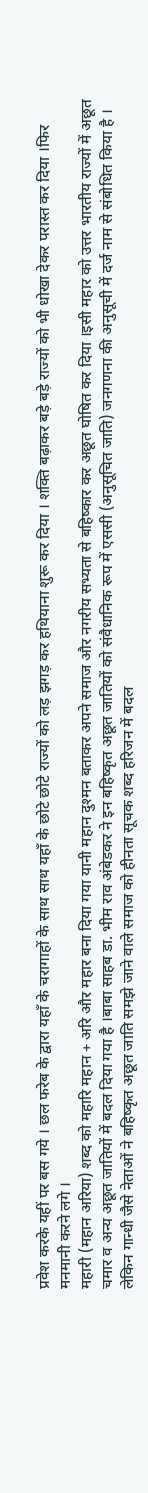प्रवेश करके यहीं पर बस गये । छल फरेब के द्वारा यहाँ के चरागाहों के साथ साथ यहाँ के छोटे छोटे राज्यों को लड़ झगड़ कर हथियाना शुरू कर दिया । शक्ति बढ़ाकर बड़े बड़े राज्यों को भी धोखा देकर परास्त कर दिया ।फिर मनमानी करने लगे ।
महारी (महान अरिया) शब्द को महारि महान + अरि और महार बना दिया गया यानी महान दुश्मन बताकर अपने समाज और नगरीय सभ्यता से बहिष्कार कर अछूत घोषित कर दिया ।इसी महार को उत्तर भारतीय राज्यों में अछूत चमार व अन्य अछूत जातियों में बदल दिया गया है ।बाबा साहब डा. भीम राव अंबेडकर ने इन बहिष्कृत अछूत जातियों को संवैधानिक रूप में एससी (अनुसूचित जाति) जनगणना की अनुसूची में दर्ज नाम से संबोधित किया है ।
लेकिन गान्धी जैसे नेताओं ने बहिष्कृत अछूत जाति समझे जाने वाले समाज को हीनता सूचक शब्द हरिजन में बदल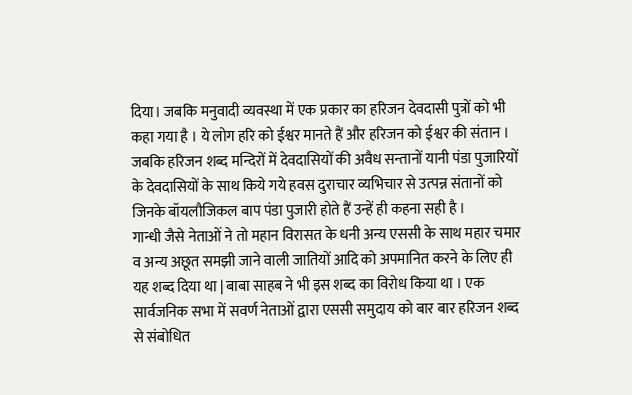दिया। जबकि मनुवादी व्यवस्था में एक प्रकार का हरिजन देवदासी पुत्रों को भी कहा गया है । ये लोग हरि को ईश्वर मानते हैं और हरिजन को ईश्वर की संतान । जबकि हरिजन शब्द मन्दिरों में देवदासियों की अवैध सन्तानों यानी पंडा पुजारियों के देवदासियों के साथ किये गये हवस दुराचार व्यभिचार से उत्पन्न संतानों को जिनके बॉयलौजिकल बाप पंडा पुजारी होते हैं उन्हें ही कहना सही है ।
गान्धी जैसे नेताओं ने तो महान विरासत के धनी अन्य एससी के साथ महार चमार व अन्य अछूत समझी जाने वाली जातियों आदि को अपमानित करने के लिए ही यह शब्द दिया था | बाबा साहब ने भी इस शब्द का विरोध किया था । एक सार्वजनिक सभा में सवर्ण नेताओं द्वारा एससी समुदाय को बार बार हरिजन शब्द से संबोधित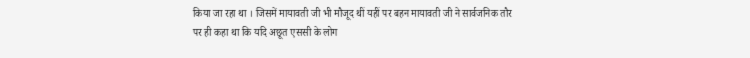किया जा रहा था । जिसमें मायावती जी भी मौजूद थीं यहीं पर बहन मायावती जी ने सार्वजनिक तौर पर ही कहा था कि यदि अछूत एससी के लोग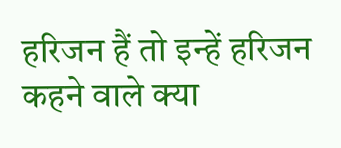हरिजन हैं तो इन्हें हरिजन कहने वाले क्या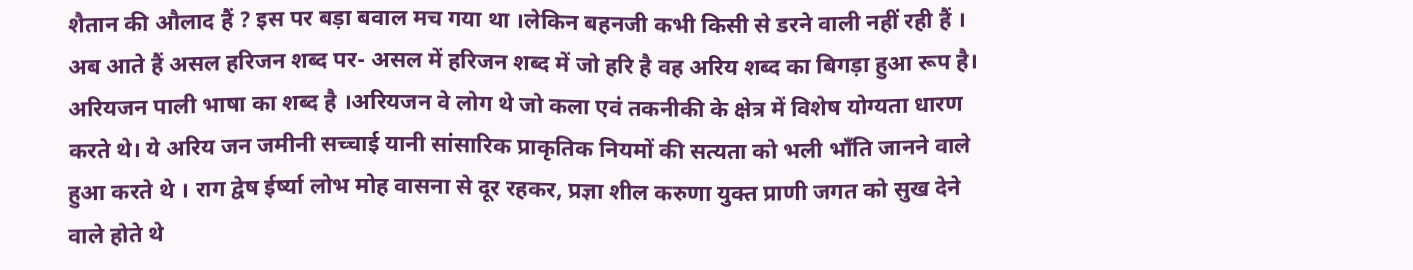शैतान की औलाद हैं ? इस पर बड़ा बवाल मच गया था ।लेकिन बहनजी कभी किसी से डरने वाली नहीं रही हैं ।
अब आते हैं असल हरिजन शब्द पर- असल में हरिजन शब्द में जो हरि है वह अरिय शब्द का बिगड़ा हुआ रूप है। अरियजन पाली भाषा का शब्द है ।अरियजन वे लोग थे जो कला एवं तकनीकी के क्षेत्र में विशेष योग्यता धारण करते थे। ये अरिय जन जमीनी सच्चाई यानी सांसारिक प्राकृतिक नियमों की सत्यता को भली भाँति जानने वाले हुआ करते थे । राग द्वेष ईर्ष्या लोभ मोह वासना से दूर रहकर, प्रज्ञा शील करुणा युक्त प्राणी जगत को सुख देने वाले होते थे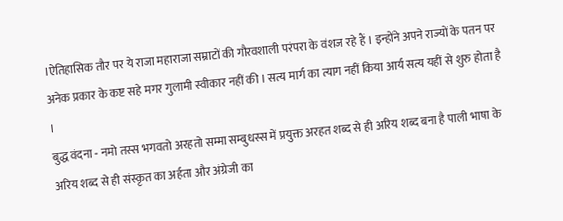।ऐतिहासिक तौर पर ये राजा महाराजा सम्राटों की गौरवशाली परंपरा के वंशज रहे हैं । इन्होंने अपने राज्यों के पतन पर अनेक प्रकार के कष्ट सहे मगर गुलामी स्वीकार नहीं की । सत्य मार्ग का त्याग नहीं किया आर्य सत्य यहीं से शुरु होता है ।
बुद्ध वंदना ‐ नमो तस्स भगवतो अरहतो सम्मा सम्बुधस्स में प्रयुक्त अरहत शब्द से ही अरिय शब्द बना है पाली भाषा के अरिय शब्द से ही संस्कृत का अर्हता और अंग्रेजी का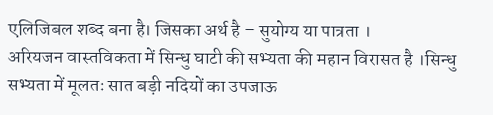एलिजिबल शब्द बना है। जिसका अर्थ है – सुयोग्य या पात्रता ।
अरियजन वास्तविकता में सिन्धु घाटी की सभ्यता की महान विरासत है ।सिन्धु सभ्यता में मूलतः सात बड़ी नदियों का उपजाऊ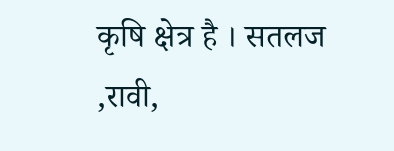कृषि क्षेत्र है । सतलज ,रावी,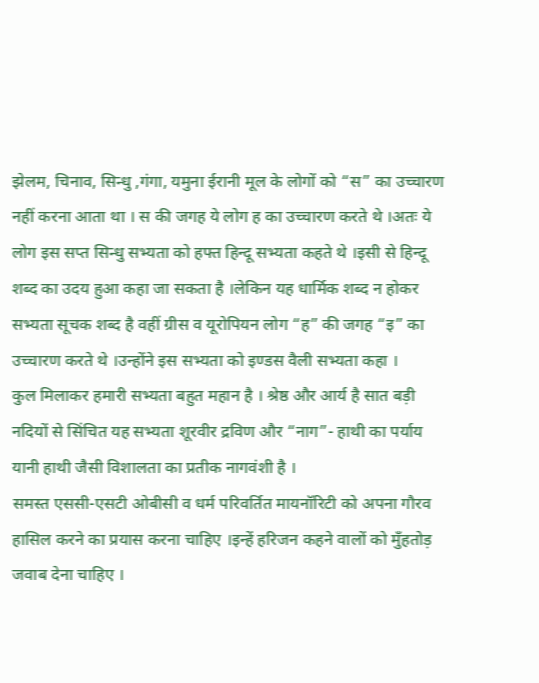झेलम, चिनाव, सिन्धु ,गंगा, यमुना ईरानी मूल के लोगों को “स” का उच्चारण नहीं करना आता था । स की जगह ये लोग ह का उच्चारण करते थे ।अतः ये लोग इस सप्त सिन्धु सभ्यता को हफ्त हिन्दू सभ्यता कहते थे ।इसी से हिन्दू शब्द का उदय हुआ कहा जा सकता है ।लेकिन यह धार्मिक शब्द न होकर सभ्यता सूचक शब्द है वहीं ग्रीस व यूरोपियन लोग “ह” की जगह “इ” का उच्चारण करते थे ।उन्होंने इस सभ्यता को इण्डस वैली सभ्यता कहा ।
कुल मिलाकर हमारी सभ्यता बहुत महान है । श्रेष्ठ और आर्य है सात बड़ी नदियों से सिंचित यह सभ्यता शूरवीर द्रविण और “नाग”- हाथी का पर्याय यानी हाथी जैसी विशालता का प्रतीक नागवंशी है ।
समस्त एससी-एसटी ओबीसी व धर्म परिवर्तित मायनॉरिटी को अपना गौरव हासिल करने का प्रयास करना चाहिए ।इन्हें हरिजन कहने वालों को मुँहतोड़ जवाब देना चाहिए ।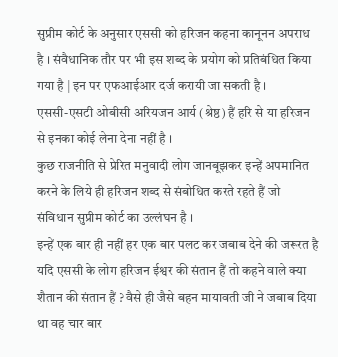सुप्रीम कोर्ट के अनुसार एससी को हरिजन कहना कानूनन अपराध है । संवैधानिक तौर पर भी इस शब्द के प्रयोग को प्रतिबंधित किया गया है | इन पर एफआईआर दर्ज करायी जा सकती है ।
एससी-एसटी ओबीसी अरियजन आर्य (श्रेष्ठ) हैं हरि से या हरिजन से इनका कोई लेना देना नहीं है ।
कुछ राजनीति से प्रेरित मनुवादी लोग जानबूझकर इन्हें अपमानित करने के लिये ही हरिजन शब्द से संबोधित करते रहते हैं जो संविधान सुप्रीम कोर्ट का उल्लंघन है ।
इन्हें एक बार ही नहीं हर एक बार पलट कर जबाब देने की जरूरत है यदि एससी के लोग हरिजन ईश्वर की संतान हैं तो कहने वाले क्या शैतान की संतान हैं ? वैसे ही जैसे बहन मायावती जी ने जबाब दिया था वह चार बार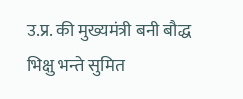उ.प्र. की मुख्यमंत्री बनी बौद्ध भिक्षु भन्ते सुमित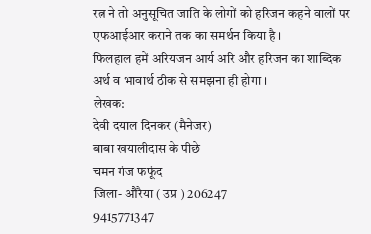रत्न ने तो अनुसूचित जाति के लोगों को हरिजन कहने वालों पर एफआईआर कराने तक का समर्थन किया है ।
फिलहाल हमें अरियजन आर्य अरि और हरिजन का शाब्दिक अर्थ व भावार्थ ठीक से समझना ही होगा ।
लेखक:
देवी दयाल दिनकर (मैनेजर)
बाबा खयालीदास के पीछे
चमन गंज फफूंद
जिला- औरैया ( उप्र ) 206247
9415771347